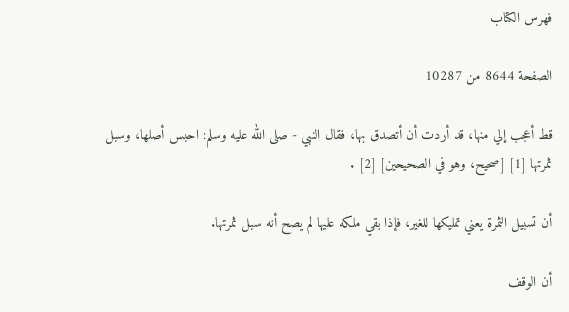فهرس الكتاب

الصفحة 8644 من 10287

قط أعجب إلي منها، قد أردت أن أتصدق بها، فقال النبي - صلى الله عليه وسلم: احبس أصلها، وسبل ثمرتها [1] [صحيح، وهو في الصحيحين] [2] .

أن تسبيل الثمرة يعني تمليكها للغير، فإذا بقي ملكه عليها لم يصح أنه سبل ثمرتها.

أن الوقف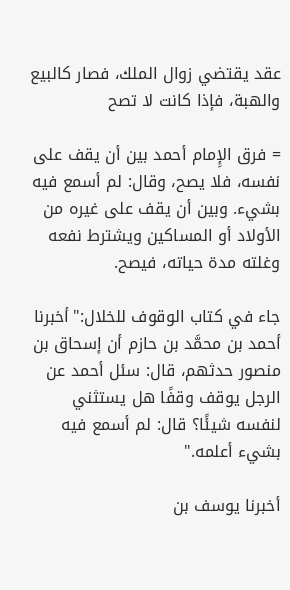عقد يقتضي زوال الملك، فصار كالبيع والهبة، فإذا كانت لا تصح

= فرق الإِمام أحمد بين أن يقف على نفسه، فلا يصح، وقال: لم أسمع فيه بشيء. وبين أن يقف على غيره من الأولاد أو المساكين ويشترط نفعه وغلته مدة حياته، فيصح.

جاء في كتاب الوقوف للخلال:"أخبرنا أحمد بن محمَّد بن حازم أن إسحاق بن منصور حدثهم، قال: سئل أحمد عن الرجل يوقف وقفًا هل يستثني لنفسه شيئًا؟ قال: لم أسمع فيه بشيء أعلمه."

أخبرنا يوسف بن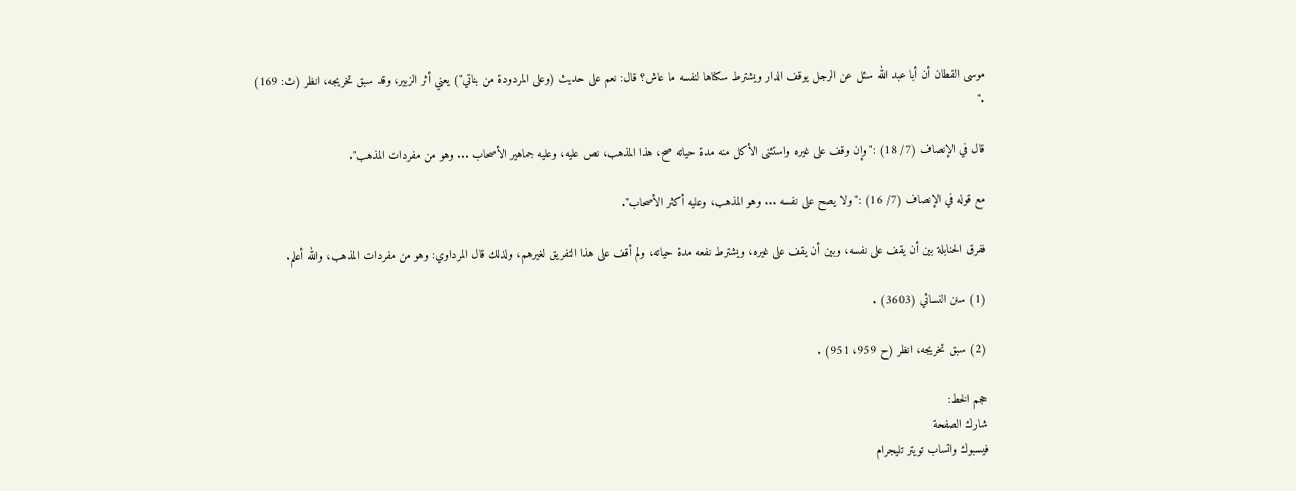موسى القطان أن أبا عبد الله سئل عن الرجل يوقف الدار ويشترط سكناها لنفسه ما عاش؟ قال: نعم على حديث (وعلى المردودة من بناتي") يعني أثر الزبير، وقد سبق تخريجه، انظر (ث: 169) ."

قال في الإنصاف (7/ 18) :"وإن وقف على غيره واستثنى الأكل منه مدة حياته صح، هذا المذهب، نص عليه، وعليه جماهير الأصحاب ... وهو من مفردات المذهب".

مع قوله في الإنصاف (7/ 16) :"ولا يصح على نفسه ... وهو المذهب، وعليه أكثر الأصحاب".

ففرق الحنابلة بين أن يقف على نفسه، وبين أن يقف على غيره، ويشترط نفعه مدة حياته، ولم أقف على هذا التفريق لغيرهم، ولذلك قال المرداوي: وهو من مفردات المذهب، والله أعلم.

(1) سنن النسائي (3603) .

(2) سبق تخريجه، انظر (ح 959، 951) .

حجم الخط:
شارك الصفحة
فيسبوك واتساب تويتر تليجرام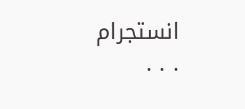انستجرام
. . .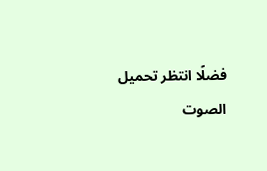فضلًا انتظر تحميل الصوت